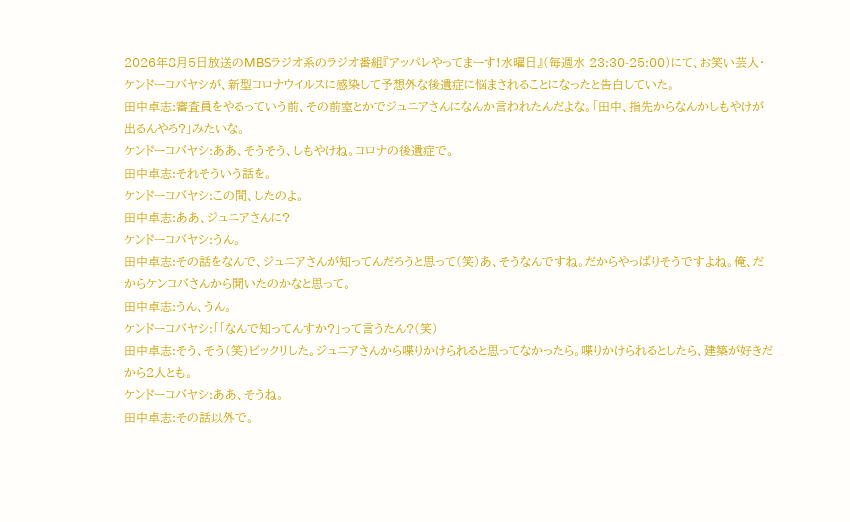2026年8月5日放送のMBSラジオ系のラジオ番組『アッパレやってまーす!水曜日』(毎週水 23:30-25:00)にて、お笑い芸人・ケンドーコバヤシが、新型コロナウイルスに感染して予想外な後遺症に悩まされることになったと告白していた。
田中卓志:審査員をやるっていう前、その前室とかでジュニアさんになんか言われたんだよな。「田中、指先からなんかしもやけが出るんやろ?」みたいな。
ケンドーコバヤシ:ああ、そうそう、しもやけね。コロナの後遺症で。
田中卓志:それそういう話を。
ケンドーコバヤシ:この間、したのよ。
田中卓志:ああ、ジュニアさんに?
ケンドーコバヤシ:うん。
田中卓志:その話をなんで、ジュニアさんが知ってんだろうと思って(笑)あ、そうなんですね。だからやっぱりそうですよね。俺、だからケンコバさんから聞いたのかなと思って。
田中卓志:うん、うん。
ケンドーコバヤシ:「「なんで知ってんすか?」って言うたん?(笑)
田中卓志:そう、そう(笑)ビックリした。ジュニアさんから喋りかけられると思ってなかったら。喋りかけられるとしたら、建築が好きだから2人とも。
ケンドーコバヤシ:ああ、そうね。
田中卓志:その話以外で。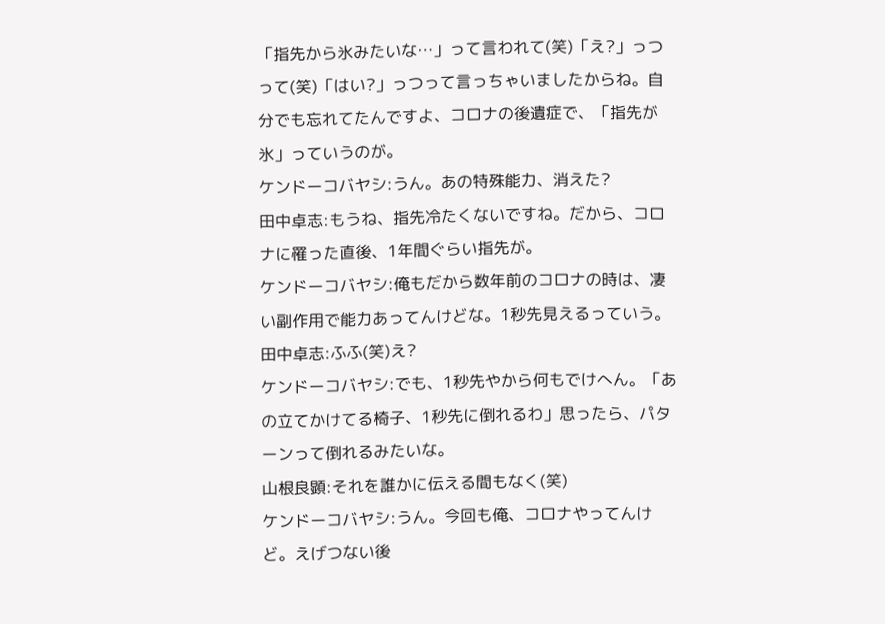「指先から氷みたいな…」って言われて(笑)「え?」っつって(笑)「はい?」っつって言っちゃいましたからね。自分でも忘れてたんですよ、コロナの後遺症で、「指先が氷」っていうのが。
ケンドーコバヤシ:うん。あの特殊能力、消えた?
田中卓志:もうね、指先冷たくないですね。だから、コロナに罹った直後、1年間ぐらい指先が。
ケンドーコバヤシ:俺もだから数年前のコロナの時は、凄い副作用で能力あってんけどな。1秒先見えるっていう。
田中卓志:ふふ(笑)え?
ケンドーコバヤシ:でも、1秒先やから何もでけへん。「あの立てかけてる椅子、1秒先に倒れるわ」思ったら、パターンって倒れるみたいな。
山根良顕:それを誰かに伝える間もなく(笑)
ケンドーコバヤシ:うん。今回も俺、コロナやってんけど。えげつない後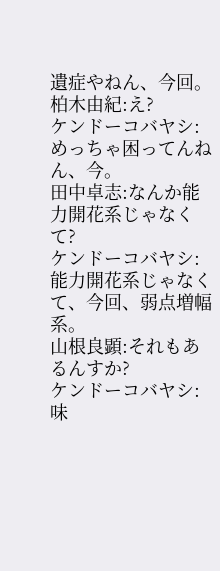遺症やねん、今回。
柏木由紀:え?
ケンドーコバヤシ:めっちゃ困ってんねん、今。
田中卓志:なんか能力開花系じゃなくて?
ケンドーコバヤシ:能力開花系じゃなくて、今回、弱点増幅系。
山根良顕:それもあるんすか?
ケンドーコバヤシ:味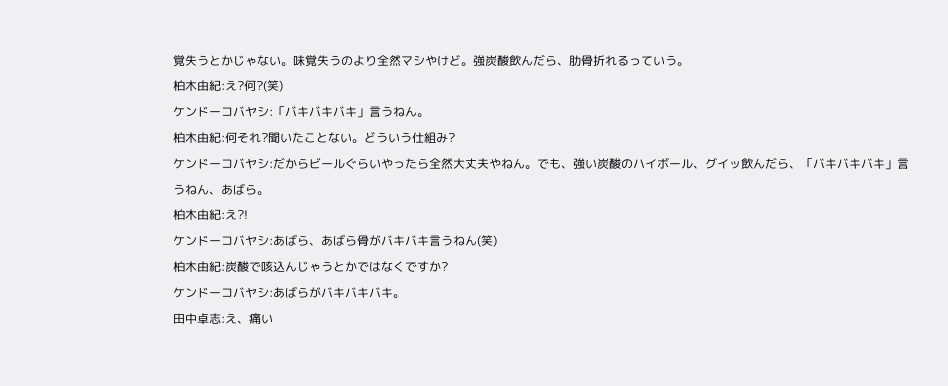覚失うとかじゃない。味覚失うのより全然マシやけど。強炭酸飲んだら、肋骨折れるっていう。
柏木由紀:え?何?(笑)
ケンドーコバヤシ:「バキバキバキ」言うねん。
柏木由紀:何それ?聞いたことない。どういう仕組み?
ケンドーコバヤシ:だからビールぐらいやったら全然大丈夫やねん。でも、強い炭酸のハイボール、グイッ飲んだら、「バキバキバキ」言うねん、あばら。
柏木由紀:え?!
ケンドーコバヤシ:あばら、あばら骨がバキバキ言うねん(笑)
柏木由紀:炭酸で咳込んじゃうとかではなくですか?
ケンドーコバヤシ:あばらがバキバキバキ。
田中卓志:え、痛い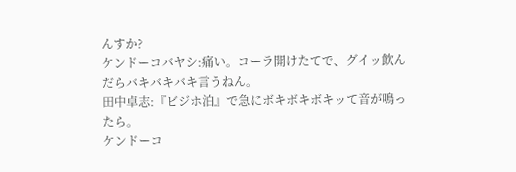んすか?
ケンドーコバヤシ:痛い。コーラ開けたてで、グイッ飲んだらバキバキバキ言うねん。
田中卓志:『ビジホ泊』で急にボキボキボキッて音が鳴ったら。
ケンドーコ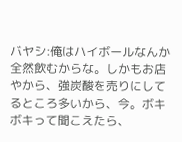バヤシ:俺はハイボールなんか全然飲むからな。しかもお店やから、強炭酸を売りにしてるところ多いから、今。ボキボキって聞こえたら、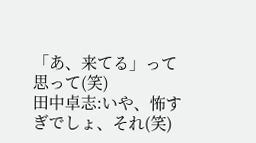「あ、来てる」って思って(笑)
田中卓志:いや、怖すぎでしょ、それ(笑)